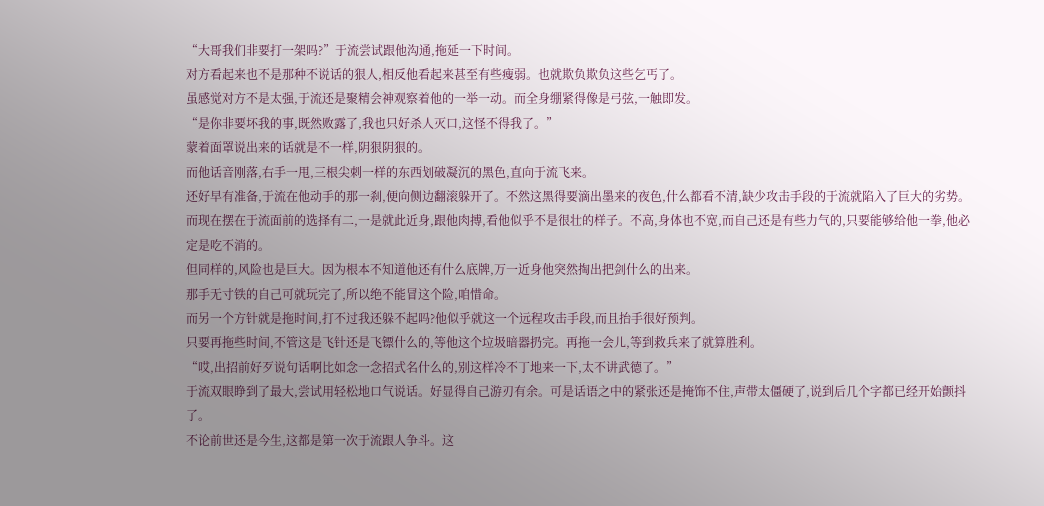“大哥我们非要打一架吗?”于流尝试跟他沟通,拖延一下时间。
对方看起来也不是那种不说话的狠人,相反他看起来甚至有些瘦弱。也就欺负欺负这些乞丐了。
虽感觉对方不是太强,于流还是聚精会神观察着他的一举一动。而全身绷紧得像是弓弦,一触即发。
“是你非要坏我的事,既然败露了,我也只好杀人灭口,这怪不得我了。”
蒙着面罩说出来的话就是不一样,阴狠阴狠的。
而他话音刚落,右手一甩,三根尖刺一样的东西划破凝沉的黑色,直向于流飞来。
还好早有准备,于流在他动手的那一刹,便向侧边翻滚躲开了。不然这黑得要滴出墨来的夜色,什么都看不清,缺少攻击手段的于流就陷入了巨大的劣势。
而现在摆在于流面前的选择有二,一是就此近身,跟他肉搏,看他似乎不是很壮的样子。不高,身体也不宽,而自己还是有些力气的,只要能够给他一拳,他必定是吃不消的。
但同样的,风险也是巨大。因为根本不知道他还有什么底牌,万一近身他突然掏出把剑什么的出来。
那手无寸铁的自己可就玩完了,所以绝不能冒这个险,咱惜命。
而另一个方针就是拖时间,打不过我还躲不起吗?他似乎就这一个远程攻击手段,而且抬手很好预判。
只要再拖些时间,不管这是飞针还是飞镖什么的,等他这个垃圾暗器扔完。再拖一会儿,等到救兵来了就算胜利。
“哎,出招前好歹说句话啊比如念一念招式名什么的,别这样冷不丁地来一下,太不讲武德了。”
于流双眼睁到了最大,尝试用轻松地口气说话。好显得自己游刃有余。可是话语之中的紧张还是掩饰不住,声带太僵硬了,说到后几个字都已经开始颤抖了。
不论前世还是今生,这都是第一次于流跟人争斗。这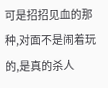可是招招见血的那种,对面不是闹着玩的,是真的杀人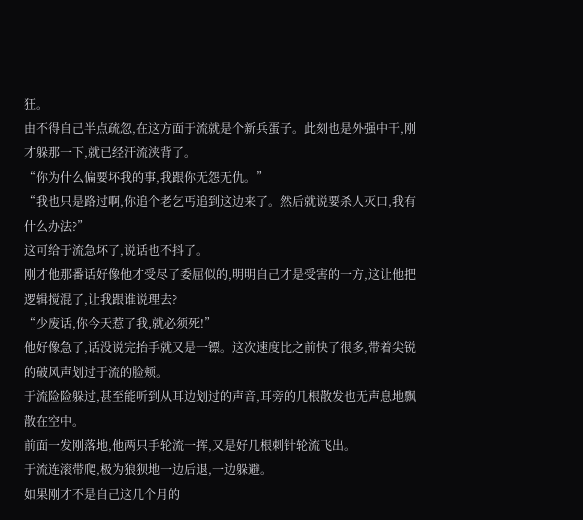狂。
由不得自己半点疏忽,在这方面于流就是个新兵蛋子。此刻也是外强中干,刚才躲那一下,就已经汗流浃背了。
“你为什么偏要坏我的事,我跟你无怨无仇。”
“我也只是路过啊,你追个老乞丐追到这边来了。然后就说要杀人灭口,我有什么办法?”
这可给于流急坏了,说话也不抖了。
刚才他那番话好像他才受尽了委屈似的,明明自己才是受害的一方,这让他把逻辑搅混了,让我跟谁说理去?
“少废话,你今天惹了我,就必须死!”
他好像急了,话没说完抬手就又是一镖。这次速度比之前快了很多,带着尖锐的破风声划过于流的脸颊。
于流险险躲过,甚至能听到从耳边划过的声音,耳旁的几根散发也无声息地飘散在空中。
前面一发刚落地,他两只手轮流一挥,又是好几根刺针轮流飞出。
于流连滚带爬,极为狼狈地一边后退,一边躲避。
如果刚才不是自己这几个月的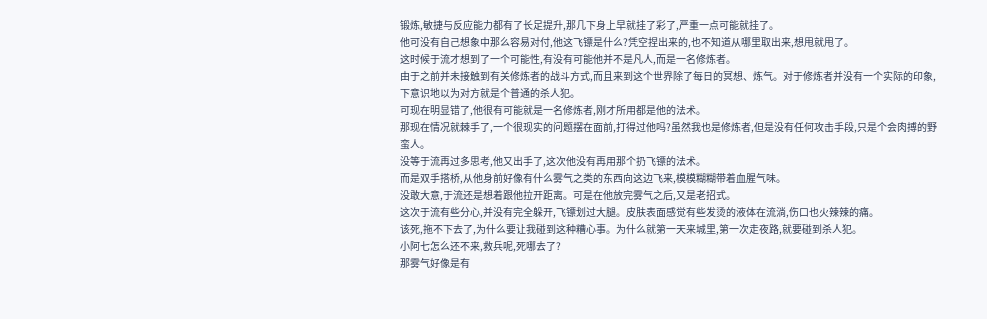锻炼,敏捷与反应能力都有了长足提升,那几下身上早就挂了彩了,严重一点可能就挂了。
他可没有自己想象中那么容易对付,他这飞镖是什么?凭空捏出来的,也不知道从哪里取出来,想甩就甩了。
这时候于流才想到了一个可能性,有没有可能他并不是凡人,而是一名修炼者。
由于之前并未接触到有关修炼者的战斗方式,而且来到这个世界除了每日的冥想、炼气。对于修炼者并没有一个实际的印象,下意识地以为对方就是个普通的杀人犯。
可现在明显错了,他很有可能就是一名修炼者,刚才所用都是他的法术。
那现在情况就棘手了,一个很现实的问题摆在面前,打得过他吗?虽然我也是修炼者,但是没有任何攻击手段,只是个会肉搏的野蛮人。
没等于流再过多思考,他又出手了,这次他没有再用那个扔飞镖的法术。
而是双手搭桥,从他身前好像有什么雾气之类的东西向这边飞来,模模糊糊带着血腥气味。
没敢大意,于流还是想着跟他拉开距离。可是在他放完雾气之后,又是老招式。
这次于流有些分心,并没有完全躲开,飞镖划过大腿。皮肤表面感觉有些发烫的液体在流淌,伤口也火辣辣的痛。
该死,拖不下去了,为什么要让我碰到这种糟心事。为什么就第一天来城里,第一次走夜路,就要碰到杀人犯。
小阿七怎么还不来,救兵呢,死哪去了?
那雾气好像是有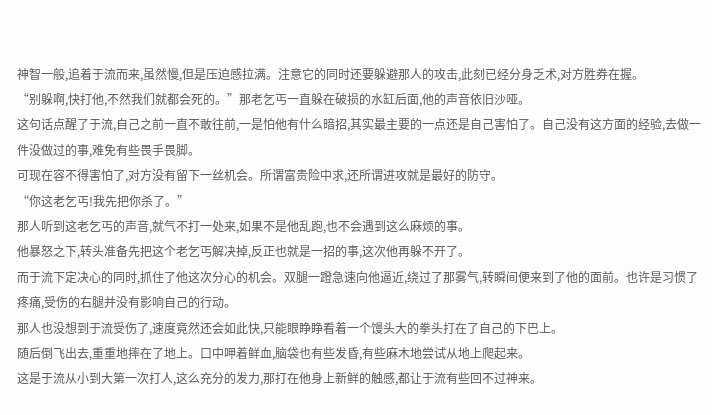神智一般,追着于流而来,虽然慢,但是压迫感拉满。注意它的同时还要躲避那人的攻击,此刻已经分身乏术,对方胜券在握。
“别躲啊,快打他,不然我们就都会死的。”那老乞丐一直躲在破损的水缸后面,他的声音依旧沙哑。
这句话点醒了于流,自己之前一直不敢往前,一是怕他有什么暗招,其实最主要的一点还是自己害怕了。自己没有这方面的经验,去做一件没做过的事,难免有些畏手畏脚。
可现在容不得害怕了,对方没有留下一丝机会。所谓富贵险中求,还所谓进攻就是最好的防守。
“你这老乞丐!我先把你杀了。”
那人听到这老乞丐的声音,就气不打一处来,如果不是他乱跑,也不会遇到这么麻烦的事。
他暴怒之下,转头准备先把这个老乞丐解决掉,反正也就是一招的事,这次他再躲不开了。
而于流下定决心的同时,抓住了他这次分心的机会。双腿一蹬急速向他逼近,绕过了那雾气,转瞬间便来到了他的面前。也许是习惯了疼痛,受伤的右腿并没有影响自己的行动。
那人也没想到于流受伤了,速度竟然还会如此快,只能眼睁睁看着一个馒头大的拳头打在了自己的下巴上。
随后倒飞出去,重重地摔在了地上。口中呷着鲜血,脑袋也有些发昏,有些麻木地尝试从地上爬起来。
这是于流从小到大第一次打人,这么充分的发力,那打在他身上新鲜的触感,都让于流有些回不过神来。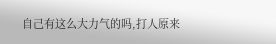自己有这么大力气的吗,打人原来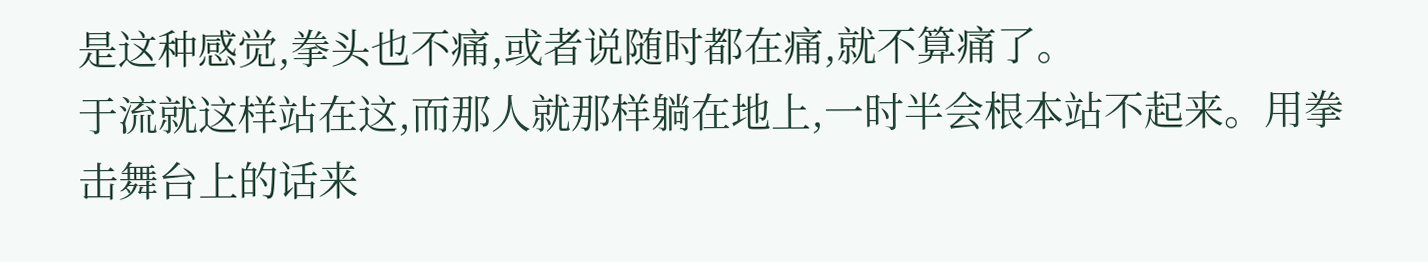是这种感觉,拳头也不痛,或者说随时都在痛,就不算痛了。
于流就这样站在这,而那人就那样躺在地上,一时半会根本站不起来。用拳击舞台上的话来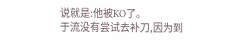说就是:他被KO了。
于流没有尝试去补刀,因为到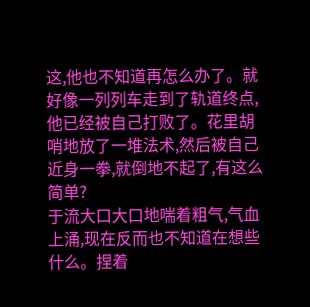这,他也不知道再怎么办了。就好像一列列车走到了轨道终点,他已经被自己打败了。花里胡哨地放了一堆法术,然后被自己近身一拳,就倒地不起了,有这么简单?
于流大口大口地喘着粗气,气血上涌,现在反而也不知道在想些什么。捏着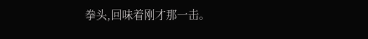拳头,回味着刚才那一击。